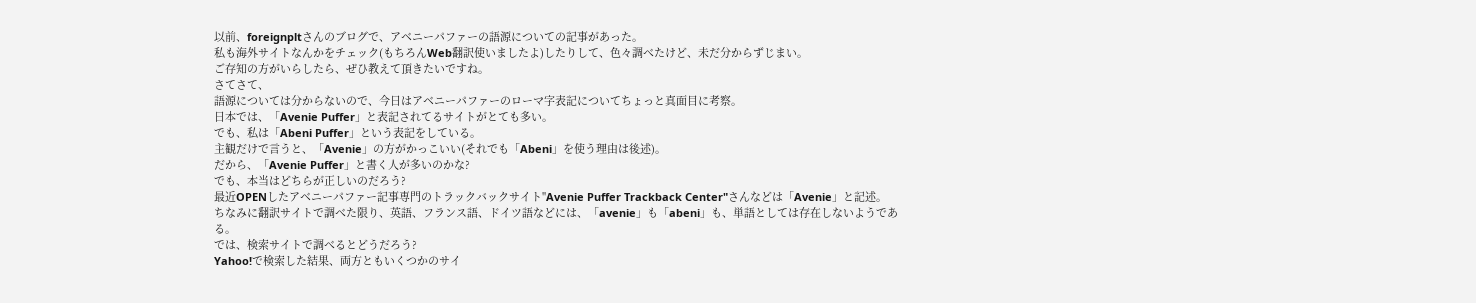以前、foreignpltさんのブログで、アベニーパファーの語源についての記事があった。
私も海外サイトなんかをチェック(もちろんWeb翻訳使いましたよ)したりして、色々調べたけど、未だ分からずじまい。
ご存知の方がいらしたら、ぜひ教えて頂きたいですね。
さてさて、
語源については分からないので、今日はアベニーパファーのローマ字表記についてちょっと真面目に考察。
日本では、「Avenie Puffer」と表記されてるサイトがとても多い。
でも、私は「Abeni Puffer」という表記をしている。
主観だけで言うと、「Avenie」の方がかっこいい(それでも「Abeni」を使う理由は後述)。
だから、「Avenie Puffer」と書く人が多いのかな?
でも、本当はどちらが正しいのだろう?
最近OPENしたアベニーパファー記事専門のトラックバックサイト"Avenie Puffer Trackback Center"さんなどは「Avenie」と記述。
ちなみに翻訳サイトで調べた限り、英語、フランス語、ドイツ語などには、「avenie」も「abeni」も、単語としては存在しないようである。
では、検索サイトで調べるとどうだろう?
Yahoo!で検索した結果、両方ともいくつかのサイ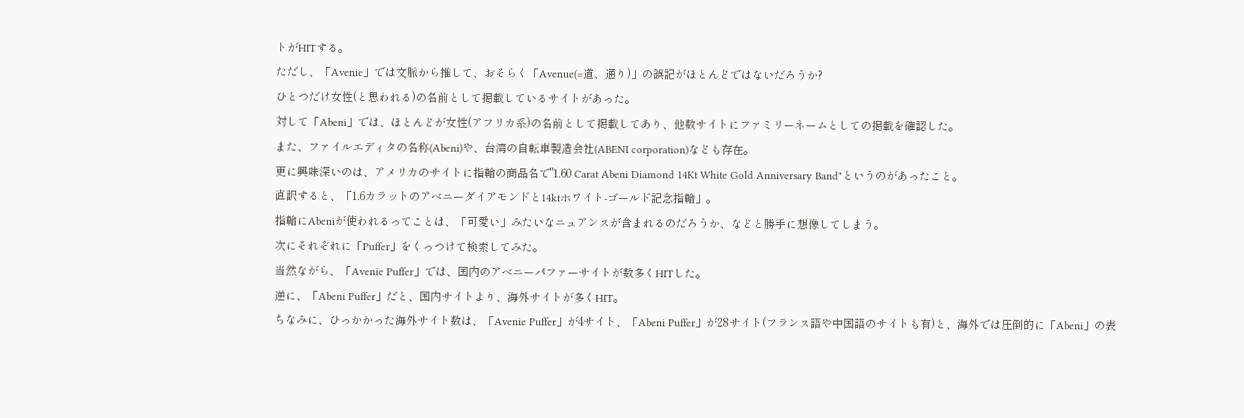トがHITする。
ただし、「Avenie」では文脈から推して、おそらく「Avenue(=道、通り)」の誤記がほとんどではないだろうか?
ひとつだけ女性(と思われる)の名前として掲載しているサイトがあった。
対して「Abeni」では、ほとんどが女性(アフリカ系)の名前として掲載してあり、他数サイトにファミリーネームとしての掲載を確認した。
また、ファイルエディタの名称(Abeni)や、台湾の自転車製造会社(ABENI corporation)なども存在。
更に興味深いのは、アメリカのサイトに指輪の商品名で"1.60 Carat Abeni Diamond 14Kt White Gold Anniversary Band"というのがあったこと。
直訳すると、「1.6カラットのアベニーダイアモンドと14ktホワイト‐ゴールド記念指輪」。
指輪にAbeniが使われるってことは、「可愛い」みたいなニュアンスが含まれるのだろうか、などと勝手に想像してしまう。
次にそれぞれに「Puffer」をくっつけて検索してみた。
当然ながら、「Avenie Puffer」では、国内のアベニーパファーサイトが数多くHITした。
逆に、「Abeni Puffer」だと、国内サイトより、海外サイトが多くHIT。
ちなみに、ひっかかった海外サイト数は、「Avenie Puffer」が4サイト、「Abeni Puffer」が28サイト(フランス語や中国語のサイトも有)と、海外では圧倒的に「Abeni」の表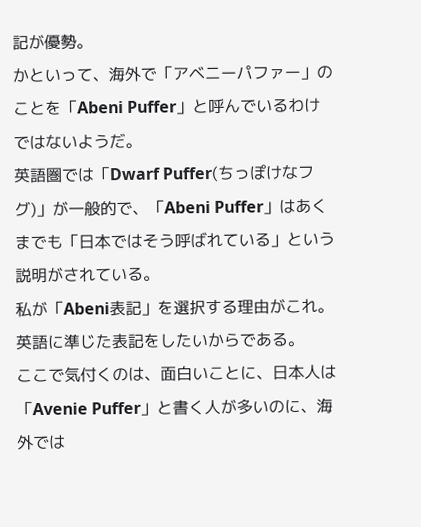記が優勢。
かといって、海外で「アベニーパファー」のことを「Abeni Puffer」と呼んでいるわけではないようだ。
英語圏では「Dwarf Puffer(ちっぽけなフグ)」が一般的で、「Abeni Puffer」はあくまでも「日本ではそう呼ばれている」という説明がされている。
私が「Abeni表記」を選択する理由がこれ。
英語に準じた表記をしたいからである。
ここで気付くのは、面白いことに、日本人は「Avenie Puffer」と書く人が多いのに、海外では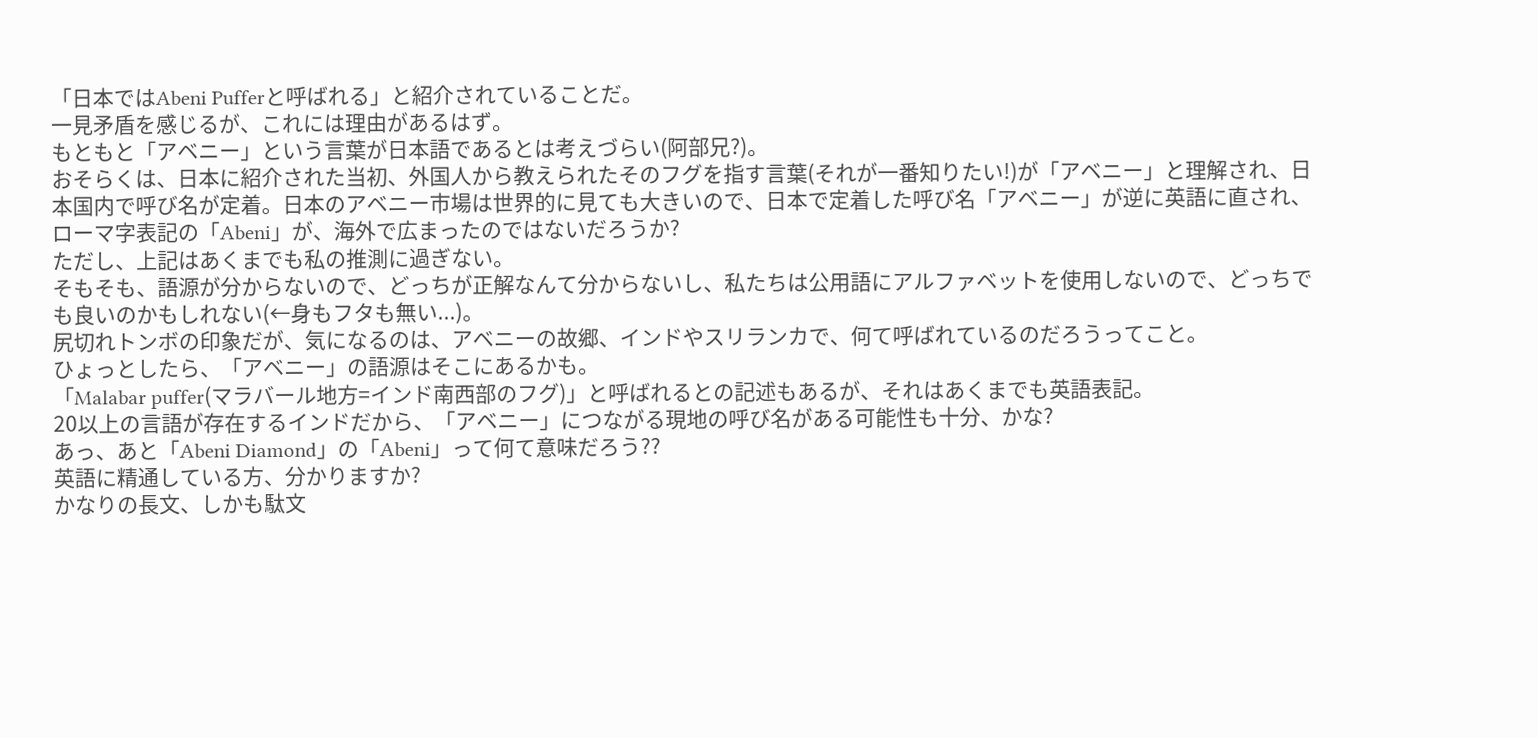「日本ではAbeni Pufferと呼ばれる」と紹介されていることだ。
一見矛盾を感じるが、これには理由があるはず。
もともと「アベニー」という言葉が日本語であるとは考えづらい(阿部兄?)。
おそらくは、日本に紹介された当初、外国人から教えられたそのフグを指す言葉(それが一番知りたい!)が「アベニー」と理解され、日本国内で呼び名が定着。日本のアベニー市場は世界的に見ても大きいので、日本で定着した呼び名「アベニー」が逆に英語に直され、ローマ字表記の「Abeni」が、海外で広まったのではないだろうか?
ただし、上記はあくまでも私の推測に過ぎない。
そもそも、語源が分からないので、どっちが正解なんて分からないし、私たちは公用語にアルファベットを使用しないので、どっちでも良いのかもしれない(←身もフタも無い...)。
尻切れトンボの印象だが、気になるのは、アベニーの故郷、インドやスリランカで、何て呼ばれているのだろうってこと。
ひょっとしたら、「アベニー」の語源はそこにあるかも。
「Malabar puffer(マラバール地方=インド南西部のフグ)」と呼ばれるとの記述もあるが、それはあくまでも英語表記。
20以上の言語が存在するインドだから、「アベニー」につながる現地の呼び名がある可能性も十分、かな?
あっ、あと「Abeni Diamond」の「Abeni」って何て意味だろう??
英語に精通している方、分かりますか?
かなりの長文、しかも駄文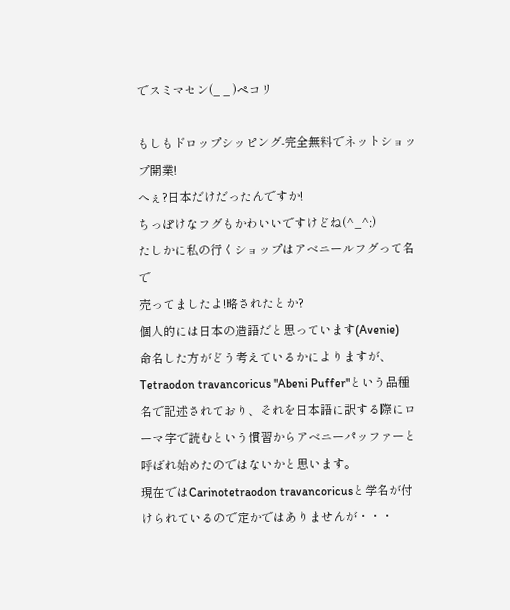でスミマセン(_ _ )ペコリ

もしもドロップシッピング-完全無料でネットショップ開業!
へぇ?日本だけだったんですか!
ちっぽけなフグもかわいいですけどね(^_^;)
たしかに私の行くショップはアベニールフグって名で
売ってましたよ!略されたとか?
個人的には日本の造語だと思っています(Avenie)
命名した方がどう考えているかによりますが、
Tetraodon travancoricus "Abeni Puffer"という品種名で記述されており、それを日本語に訳する際にローマ字で読むという慣習からアベニーパッファーと呼ばれ始めたのではないかと思います。
現在ではCarinotetraodon travancoricusと学名が付けられているので定かではありませんが・・・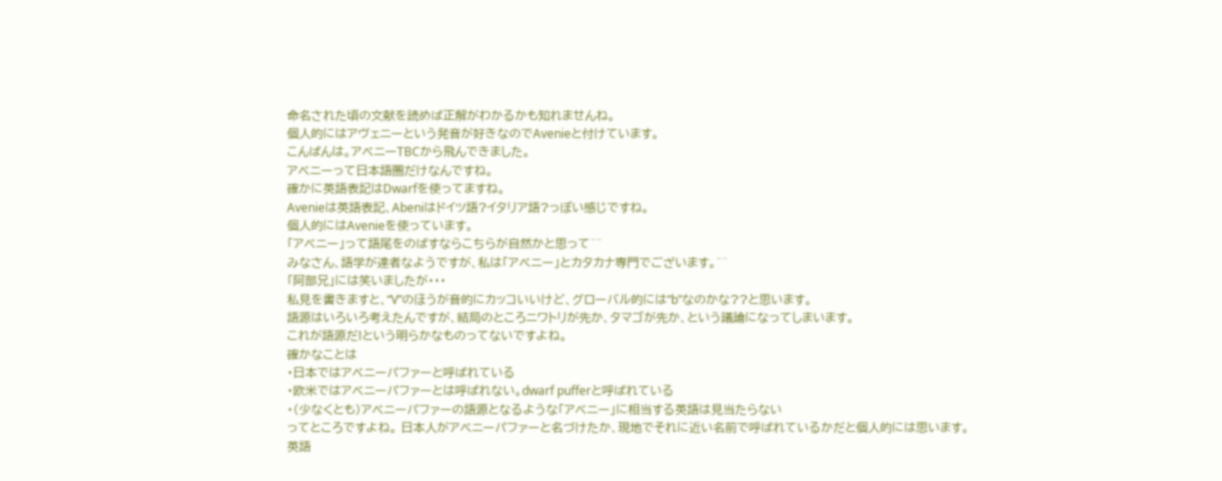命名された頃の文献を読めば正解がわかるかも知れませんね。
個人的にはアヴェニーという発音が好きなのでAvenieと付けています。
こんばんは。アベニーTBCから飛んできました。
アベニーって日本語圏だけなんですね。
確かに英語表記はDwarfを使ってますね。
Avenieは英語表記、Abeniはドイツ語?イタリア語?っぽい感じですね。
個人的にはAvenieを使っています。
「アベニー」って語尾をのばすならこちらが自然かと思って^^
みなさん、語学が達者なようですが、私は「アベニー」とカタカナ専門でございます。^^
「阿部兄」には笑いましたが・・・
私見を書きますと、“V”のほうが音的にカッコいいけど、グローバル的には“b”なのかな??と思います。
語源はいろいろ考えたんですが、結局のところニワトリが先か、タマゴが先か、という議論になってしまいます。
これが語源だ!という明らかなものってないですよね。
確かなことは
・日本ではアベニーパファーと呼ばれている
・欧米ではアベニーパファーとは呼ばれない。dwarf pufferと呼ばれている
・(少なくとも)アベニーパファーの語源となるような「アベニー」に相当する英語は見当たらない
ってところですよね。 日本人がアベニーパファーと名づけたか、現地でそれに近い名前で呼ばれているかだと個人的には思います。
英語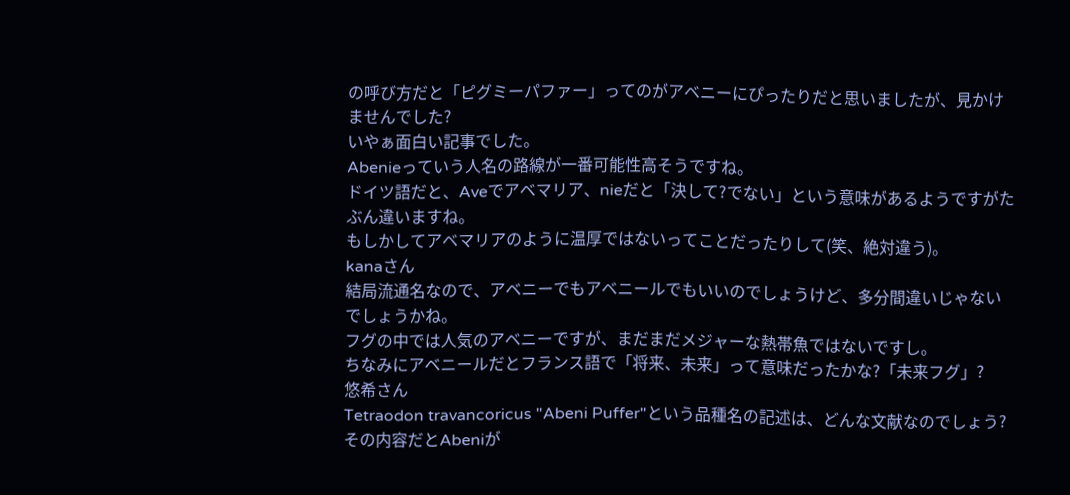の呼び方だと「ピグミーパファー」ってのがアベニーにぴったりだと思いましたが、見かけませんでした?
いやぁ面白い記事でした。
Abenieっていう人名の路線が一番可能性高そうですね。
ドイツ語だと、Aveでアベマリア、nieだと「決して?でない」という意味があるようですがたぶん違いますね。
もしかしてアベマリアのように温厚ではないってことだったりして(笑、絶対違う)。
kanaさん
結局流通名なので、アベニーでもアベニールでもいいのでしょうけど、多分間違いじゃないでしょうかね。
フグの中では人気のアベニーですが、まだまだメジャーな熱帯魚ではないですし。
ちなみにアベニールだとフランス語で「将来、未来」って意味だったかな?「未来フグ」?
悠希さん
Tetraodon travancoricus "Abeni Puffer"という品種名の記述は、どんな文献なのでしょう?
その内容だとAbeniが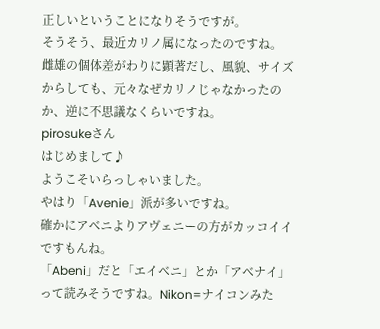正しいということになりそうですが。
そうそう、最近カリノ属になったのですね。
雌雄の個体差がわりに顕著だし、風貌、サイズからしても、元々なぜカリノじゃなかったのか、逆に不思議なくらいですね。
pirosukeさん
はじめまして♪
ようこそいらっしゃいました。
やはり「Avenie」派が多いですね。
確かにアベニよりアヴェニーの方がカッコイイですもんね。
「Abeni」だと「エイベニ」とか「アベナイ」って読みそうですね。Nikon=ナイコンみた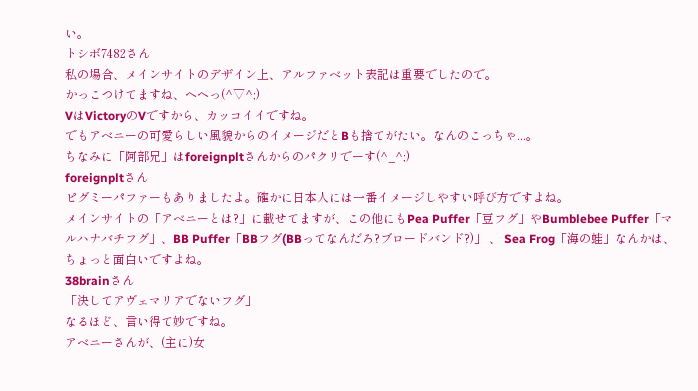い。
トシボ7482さん
私の場合、メインサイトのデザイン上、アルファベット表記は重要でしたので。
かっこつけてますね、ヘヘっ(^▽^;)
VはVictoryのVですから、カッコイイですね。
でもアベニーの可愛らしい風貌からのイメージだとBも捨てがたい。なんのこっちゃ...。
ちなみに「阿部兄」はforeignpltさんからのパクリでーす(^_^;)
foreignpltさん
ピグミーパファーもありましたよ。確かに日本人には一番イメージしやすい呼び方ですよね。
メインサイトの「アベニーとは?」に載せてますが、この他にもPea Puffer「豆フグ」やBumblebee Puffer「マルハナバチフグ」、BB Puffer「BBフグ(BBってなんだろ?ブロードバンド?)」 、 Sea Frog「海の蛙」なんかは、ちょっと面白いですよね。
38brainさん
「決してアヴェマリアでないフグ」
なるほど、言い得て妙ですね。
アベニーさんが、(主に)女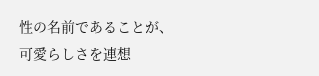性の名前であることが、可愛らしさを連想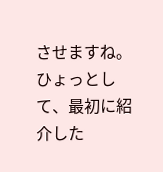させますね。
ひょっとして、最初に紹介した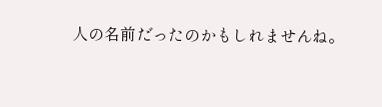人の名前だったのかもしれませんね。